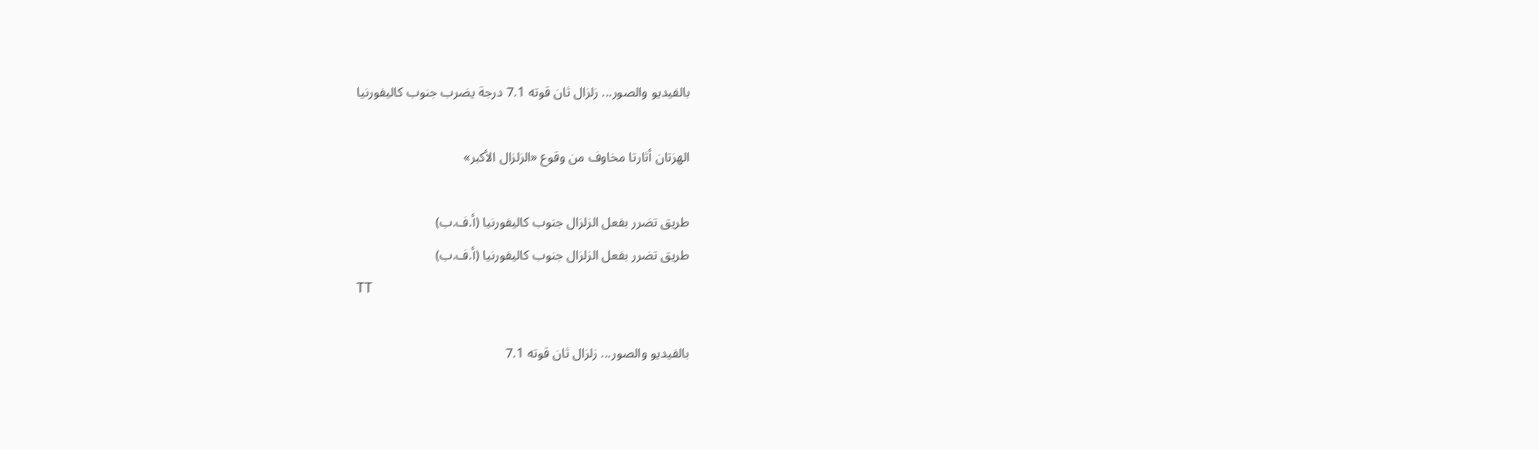بالفيديو والصور... زلزال ثان قوته 7.1 درجة يضرب جنوب كاليفورنيا

الهزتان أثارتا مخاوف من وقوع «الزلزال الأكبر»

طريق تضرر بفعل الزلزال جنوب كاليفورنيا (أ.ف.ب)
طريق تضرر بفعل الزلزال جنوب كاليفورنيا (أ.ف.ب)
TT

بالفيديو والصور... زلزال ثان قوته 7.1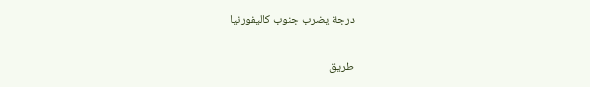درجة يضرب جنوب كاليفورنيا

طريق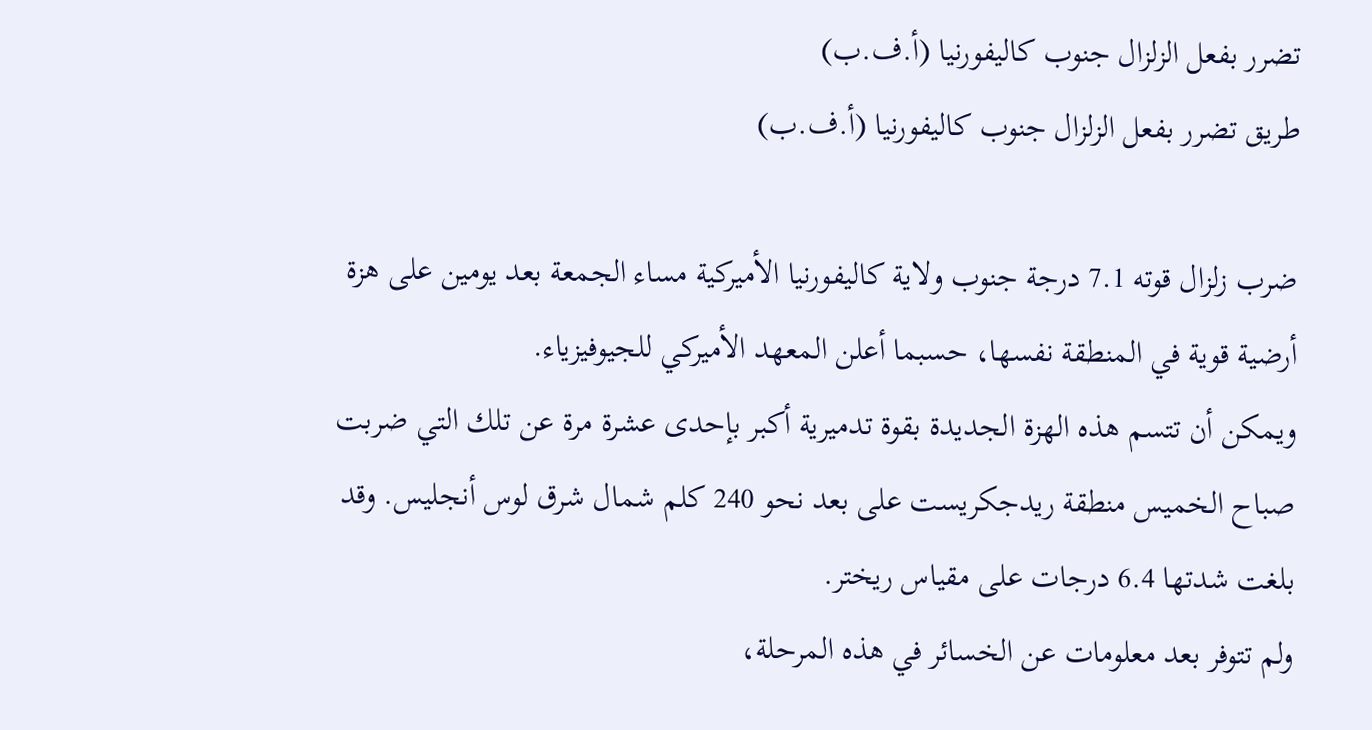تضرر بفعل الزلزال جنوب كاليفورنيا (أ.ف.ب)
طريق تضرر بفعل الزلزال جنوب كاليفورنيا (أ.ف.ب)

ضرب زلزال قوته 7.1 درجة جنوب ولاية كاليفورنيا الأميركية مساء الجمعة بعد يومين على هزة أرضية قوية في المنطقة نفسها، حسبما أعلن المعهد الأميركي للجيوفيزياء.
ويمكن أن تتسم هذه الهزة الجديدة بقوة تدميرية أكبر بإحدى عشرة مرة عن تلك التي ضربت صباح الخميس منطقة ريدجكريست على بعد نحو 240 كلم شمال شرق لوس أنجليس. وقد بلغت شدتها 6.4 درجات على مقياس ريختر.
ولم تتوفر بعد معلومات عن الخسائر في هذه المرحلة،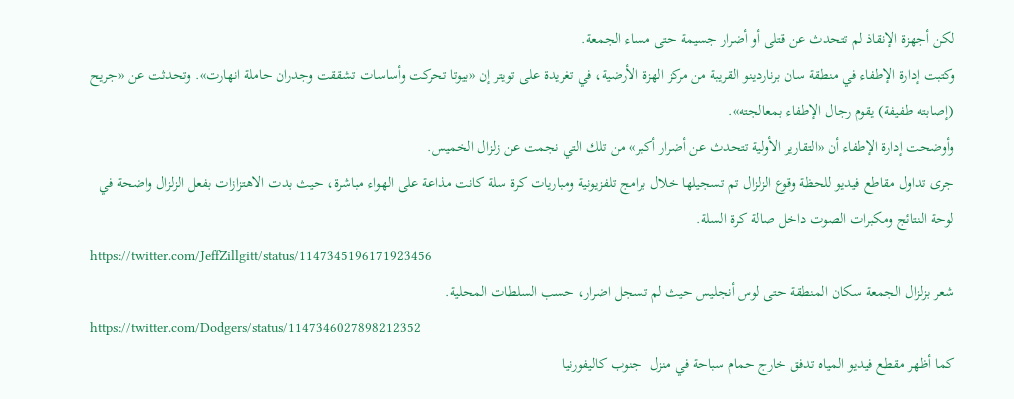لكن أجهزة الإنقاذ لم تتحدث عن قتلى أو أضرار جسيمة حتى مساء الجمعة.
وكتبت إدارة الإطفاء في منطقة سان برناردينو القريبة من مركز الهزة الأرضية، في تغريدة على تويتر إن «بيوتا تحركت وأساسات تشققت وجدران حاملة انهارت». وتحدثت عن «جريح (إصابته طفيفة) يقوم رجال الإطفاء بمعالجته».
وأوضحت إدارة الإطفاء أن «التقارير الأولية تتحدث عن أضرار أكبر» من تلك التي نجمت عن زلزال الخميس.
جرى تداول مقاطع فيديو للحظة وقوع الزلزال تم تسجيلها خلال برامج تلفزيونية ومباريات كرة سلة كانت مذاعة على الهواء مباشرة، حيث بدت الاهتزازات بفعل الزلزال واضحة في لوحة النتائج ومكبرات الصوت داخل صالة كرة السلة.
https://twitter.com/JeffZillgitt/status/1147345196171923456
شعر بزلزال الجمعة سكان المنطقة حتى لوس أنجليس حيث لم تسجل اضرار، حسب السلطات المحلية.
https://twitter.com/Dodgers/status/1147346027898212352
كما أظهر مقطع فيديو المياه تدفق خارج حمام سباحة في منزل  جنوب كاليفورنيا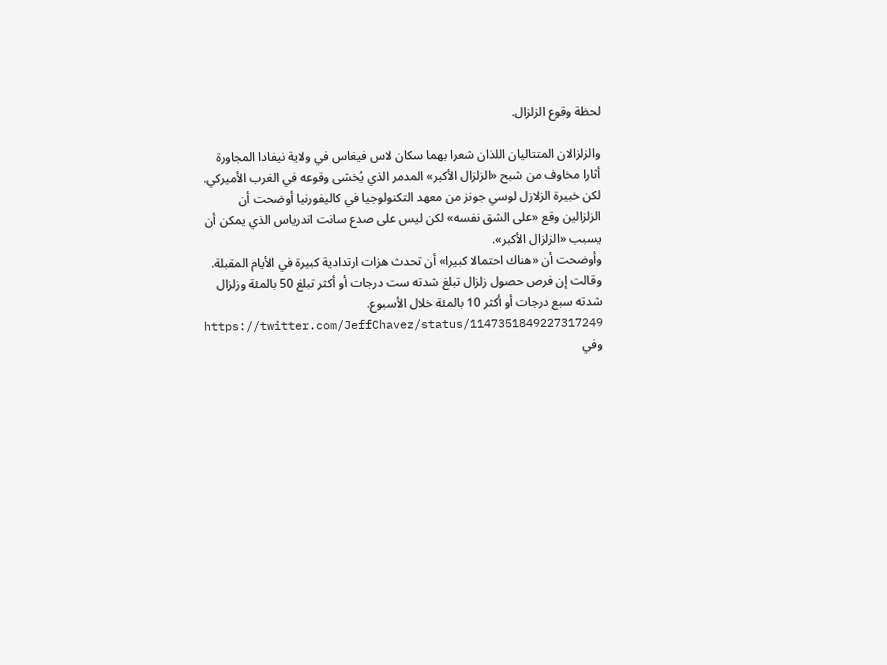لحظة وقوع الزلزال.

والزلزالان المتتاليان اللذان شعرا بهما سكان لاس فيغاس في ولاية نيفادا المجاورة أثارا مخاوف من شبح «الزلزال الأكبر» المدمر الذي يُخشى وقوعه في الغرب الأميركي.
لكن خبيرة الزلازل لوسي جونز من معهد التكنولوجيا في كاليفورنيا أوضحت أن الزلزالين وقع «على الشق نفسه» لكن ليس على صدع سانت اندرياس الذي يمكن أن يسبب «الزلزال الأكبر».
وأوضحت أن «هناك احتمالا كبيرا» أن تحدث هزات ارتدادية كبيرة في الأيام المقبلة. وقالت إن فرص حصول زلزال تبلغ شدته ست درجات أو أكثر تبلغ 50 بالمئة وزلزال شدته سبع درجات أو أكثر 10 بالمئة خلال الأسبوع.
https://twitter.com/JeffChavez/status/1147351849227317249
وفي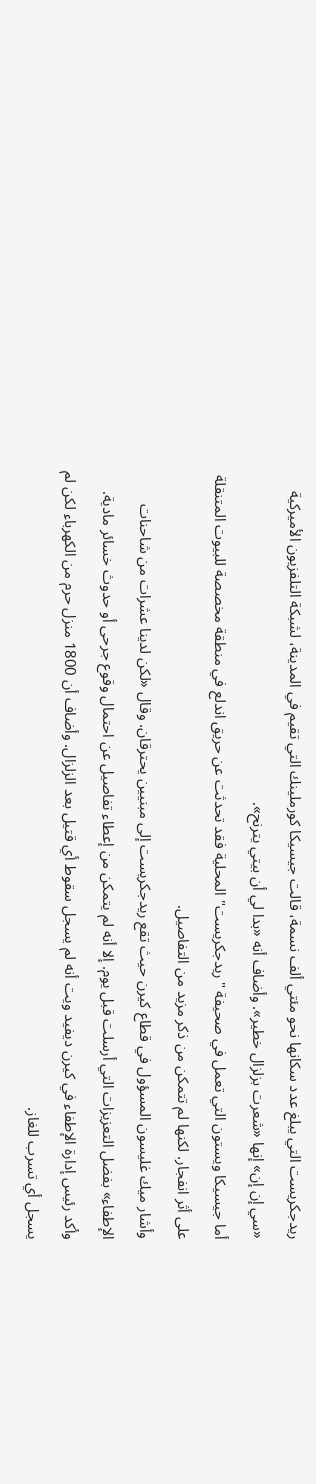ريدجكريست التي يبلغ عدد سكانها نحو مئتي ألف نسمة، قالت جيسيكا كورملينك التي تقيم في المدينة، لشبكة التلفزيون الأميركية «سي إن إن» إنها «شعرت بزلزال خطير». وأضاف أنه «بدا لي أن بيتي يترنح».
أما جيسيكا ويستون التي تعمل في صحيفة "ريدجكريست" المحلية فقد تحدثت عن حريق اندلع في منطقة مخصصة للبيوت المتنقلة على أثر انفجار. لكنها لم تتمكن من ذكر مزيد من التفاصيل.
وأشار ميك غليسون المسؤول في قطاع كيرن حيث تقع ريدجكريست إلى مبنيين يحترقان. وقال «لكن لدينا عشرات من شاحنات الإطفاء» بفضل التعزيزات التي أرسلت قبل يوم. إلا أنه لم يتمكن من إعطاء تفاصيل عن احتمال وقوع جرحى أو حدوث خسائر مادية.
وأكد رئيس إدارة الإطفاء في كيرن ديفيد ويت أنه لم يسجل سقوط أي قتيل بعد الزلزال. وأضاف أن 1800 منزل حرم من الكهرباء لكن لم يسجل أي تسرب للغاز.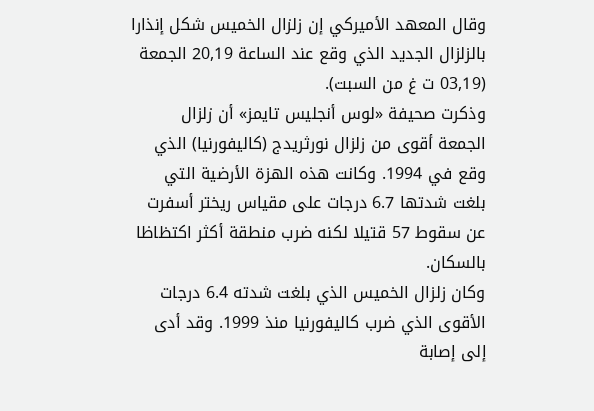وقال المعهد الأميركي إن زلزال الخميس شكل إنذارا بالزلزال الجديد الذي وقع عند الساعة 20,19 الجمعة (03,19 ت غ من السبت).
وذكرت صحيفة «لوس أنجليس تايمز» أن زلزال الجمعة أقوى من زلزال نورثريدج (كاليفورنيا) الذي وقع في 1994. وكانت هذه الهزة الأرضية التي بلغت شدتها 6.7 درجات على مقياس ريختر أسفرت عن سقوط 57 قتيلا لكنه ضرب منطقة أكثر اكتظاظا بالسكان.
وكان زلزال الخميس الذي بلغت شدته 6.4 درجات الأقوى الذي ضرب كاليفورنيا منذ 1999. وقد أدى إلى إصابة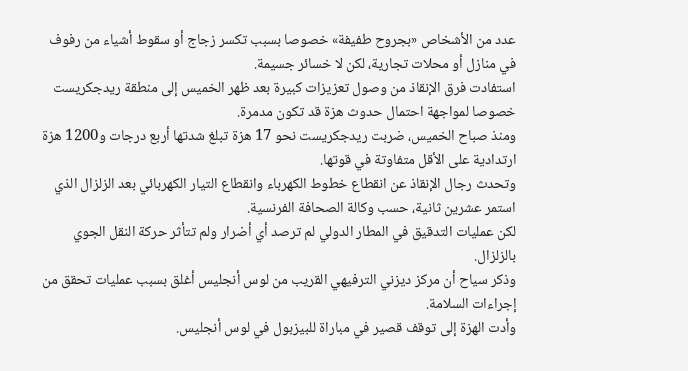عدد من الأشخاص «بجروح طفيفة» خصوصا بسبب تكسر زجاج أو سقوط أشياء من رفوف في منازل أو محلات تجارية، لكن لا خسائر جسيمة.
استفادت فرق الإنقاذ من وصول تعزيزات كبيرة بعد ظهر الخميس إلى منطقة ريدجكريست خصوصا لمواجهة احتمال حدوث هزة قد تكون مدمرة.
ومنذ صباح الخميس، ضربت ريدجكريست نحو 17 هزة تبلغ شدتها أربع درجات و1200 هزة ارتدادية على الأقل متفاوتة في قوتها.
وتحدث رجال الإنقاذ عن انقطاع خطوط الكهرباء وانقطاع التيار الكهربائي بعد الزلزال الذي استمر عشرين ثانية، حسب وكالة الصحافة الفرنسية.
لكن عمليات التدقيق في المطار الدولي لم ترصد أي أضرار ولم تتأثر حركة النقل الجوي بالزلزال.
وذكر سياح أن مركز ديزني الترفيهي القريب من لوس أنجليس أغلق بسبب عمليات تحقق من إجراءات السلامة.
وأدت الهزة إلى توقف قصير في مباراة للبيزبول في لوس أنجليس.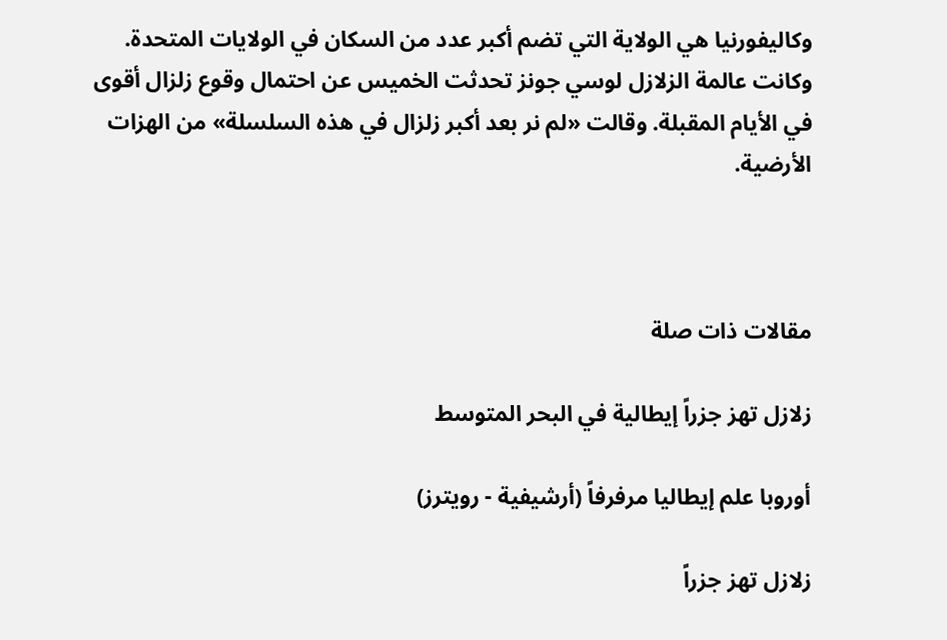وكاليفورنيا هي الولاية التي تضم أكبر عدد من السكان في الولايات المتحدة.
وكانت عالمة الزلازل لوسي جونز تحدثت الخميس عن احتمال وقوع زلزال أقوى في الأيام المقبلة. وقالت «لم نر بعد أكبر زلزال في هذه السلسلة» من الهزات الأرضية.



مقالات ذات صلة

زلازل تهز جزراً إيطالية في البحر المتوسط

أوروبا علم إيطاليا مرفرفاً (أرشيفية - رويترز)

زلازل تهز جزراً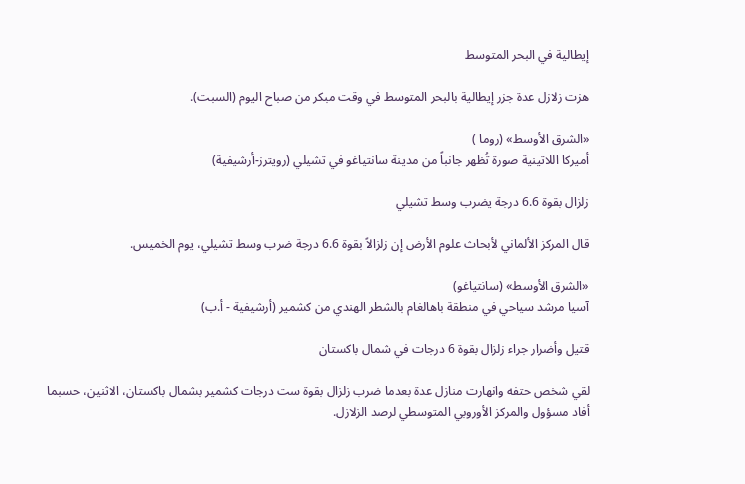إيطالية في البحر المتوسط

هزت زلازل عدة جزر إيطالية بالبحر المتوسط في وقت مبكر من صباح اليوم (السبت).

«الشرق الأوسط» (روما )
أميركا اللاتينية صورة تُظهر جانباً من مدينة سانتياغو في تشيلي (رويترز-أرشيفية)

زلزال بقوة 6.6 درجة يضرب وسط تشيلي

قال المركز الألماني لأبحاث علوم الأرض إن زلزالاً بقوة 6.6 درجة ضرب وسط تشيلي، يوم الخميس.

«الشرق الأوسط» (سانتياغو)
آسيا مرشد سياحي في منطقة باهالغام بالشطر الهندي من كشمير (أرشيفية - أ.ب)

قتيل وأضرار جراء زلزال بقوة 6 درجات في شمال باكستان

لقي شخص حتفه وانهارت منازل عدة بعدما ضرب زلزال بقوة ست درجات ‌كشمير بشمال ‌باكستان، الاثنين، حسبما أفاد ‌مسؤول والمركز الأوروبي المتوسطي لرصد الزلازل.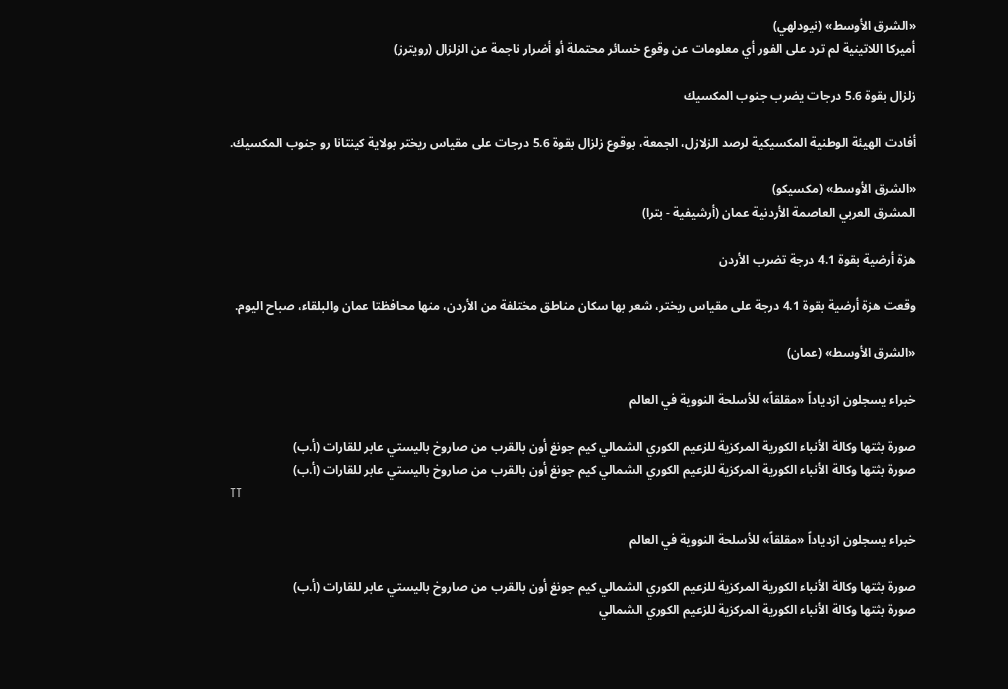«الشرق الأوسط» (نيودلهي)
أميركا اللاتينية لم ترد على الفور أي معلومات عن وقوع خسائر محتملة أو أضرار ناجمة عن الزلزال (رويترز)

زلزال بقوة 5.6 درجات يضرب جنوب المكسيك

أفادت الهيئة الوطنية المكسيكية لرصد الزلازل، الجمعة، بوقوع زلزال بقوة 5.6 درجات على مقياس ريختر بولاية كينتانا رو جنوب المكسيك.

«الشرق الأوسط» (مكسيكو)
المشرق العربي العاصمة الأردنية عمان (أرشيفية - بترا)

هزة أرضية بقوة 4.1 درجة تضرب الأردن

وقعت هزة أرضية بقوة 4.1 درجة على مقياس ريختر، شعر بها سكان مناطق مختلفة من الأردن، منها محافظتا عمان والبلقاء، صباح اليوم.

«الشرق الأوسط» (عمان)

خبراء يسجلون ازدياداً «مقلقاً» للأسلحة النووية في العالم

صورة بثتها وكالة الأنباء الكورية المركزية للزعيم الكوري الشمالي كيم جونغ أون بالقرب من صاروخ باليستي عابر للقارات (أ.ب)
صورة بثتها وكالة الأنباء الكورية المركزية للزعيم الكوري الشمالي كيم جونغ أون بالقرب من صاروخ باليستي عابر للقارات (أ.ب)
TT

خبراء يسجلون ازدياداً «مقلقاً» للأسلحة النووية في العالم

صورة بثتها وكالة الأنباء الكورية المركزية للزعيم الكوري الشمالي كيم جونغ أون بالقرب من صاروخ باليستي عابر للقارات (أ.ب)
صورة بثتها وكالة الأنباء الكورية المركزية للزعيم الكوري الشمالي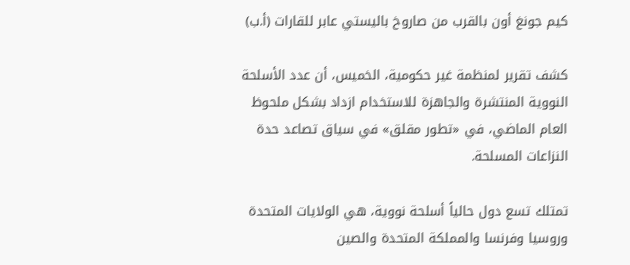كيم جونغ أون بالقرب من صاروخ باليستي عابر للقارات (أ.ب)

كشف تقرير لمنظمة غير حكومية، الخميس، أن عدد الأسلحة النووية المنتشرة والجاهزة للاستخدام ازداد بشكل ملحوظ العام الماضي، في «تطور مقلق» في سياق تصاعد حدة النزاعات المسلحة.

تمتلك تسع دول حالياً أسلحة نووية، هي الولايات المتحدة وروسيا وفرنسا والمملكة المتحدة والصين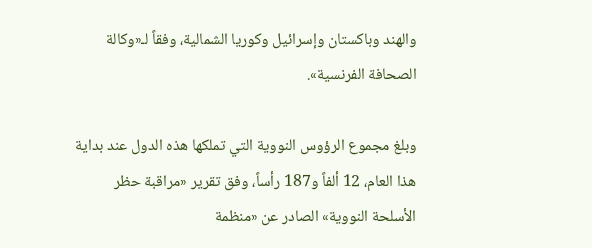والهند وباكستان وإسرائيل وكوريا الشمالية، وفقاً لـ«وكالة الصحافة الفرنسية».

وبلغ مجموع الرؤوس النووية التي تملكها هذه الدول عند بداية هذا العام، 12 ألفاً و187 رأساً، وفق تقرير «مراقبة حظر الأسلحة النووية» الصادر عن «منظمة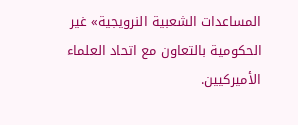المساعدات الشعبية النرويجية» غير الحكومية بالتعاون مع اتحاد العلماء الأميركيين.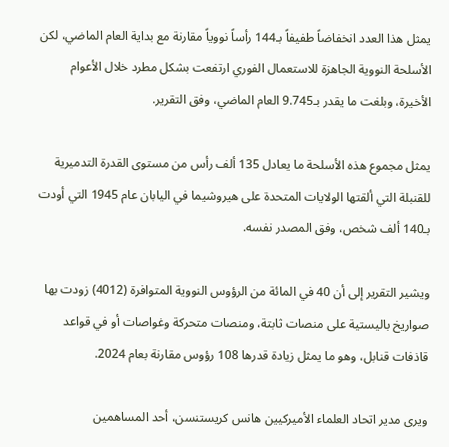يمثل هذا العدد انخفاضاً طفيفاً بـ144 رأساً نووياً مقارنة مع بداية العام الماضي، لكن الأسلحة النووية الجاهزة للاستعمال الفوري ارتفعت بشكل مطرد خلال الأعوام الأخيرة، وبلغت ما يقدر بـ9.745 العام الماضي، وفق التقرير.

يمثل مجموع هذه الأسلحة ما يعادل 135 ألف رأس من مستوى القدرة التدميرية للقنبلة التي ألقتها الولايات المتحدة على هيروشيما في اليابان عام 1945 التي أودت بـ140 ألف شخص، وفق المصدر نفسه.

ويشير التقرير إلى أن 40 في المائة من الرؤوس النووية المتوافرة (4012) زودت بها صواريخ باليستية على منصات ثابتة، ومنصات متحركة وغواصات أو في قواعد قاذفات قنابل، وهو ما يمثل زيادة قدرها 108 رؤوس مقارنة بعام 2024.

ويرى مدير اتحاد العلماء الأميركيين هانس كريستنسن، أحد المساهمين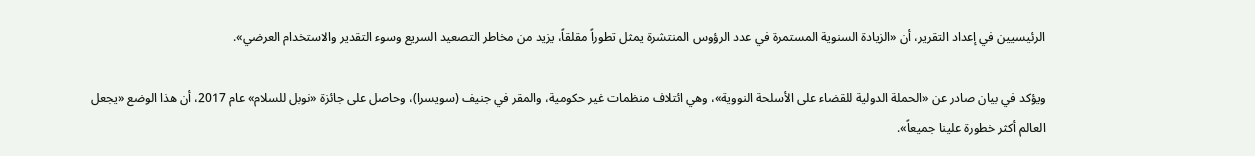الرئيسيين في إعداد التقرير، أن «الزيادة السنوية المستمرة في عدد الرؤوس المنتشرة يمثل تطوراً مقلقاً، يزيد من مخاطر التصعيد السريع وسوء التقدير والاستخدام العرضي».

ويؤكد في بيان صادر عن «الحملة الدولية للقضاء على الأسلحة النووية»، وهي ائتلاف منظمات غير حكومية، والمقر في جنيف (سويسرا)، وحاصل على جائزة «نوبل للسلام» عام 2017، أن هذا الوضع «يجعل العالم أكثر خطورة علينا جميعاً».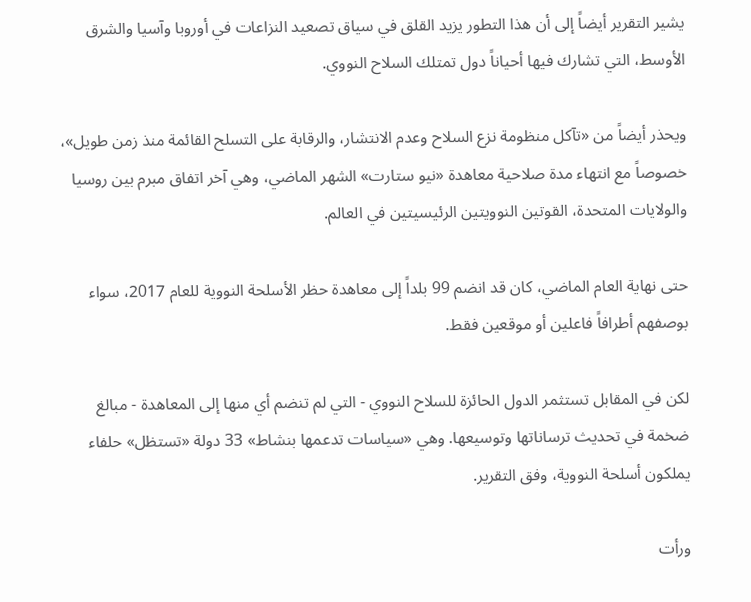يشير التقرير أيضاً إلى أن هذا التطور يزيد القلق في سياق تصعيد النزاعات في أوروبا وآسيا والشرق الأوسط، التي تشارك فيها أحياناً دول تمتلك السلاح النووي.

ويحذر أيضاً من «تآكل منظومة نزع السلاح وعدم الانتشار، والرقابة على التسلح القائمة منذ زمن طويل»، خصوصاً مع انتهاء مدة صلاحية معاهدة «نيو ستارت» الشهر الماضي، وهي آخر اتفاق مبرم بين روسيا والولايات المتحدة، القوتين النوويتين الرئيسيتين في العالم.

حتى نهاية العام الماضي، كان قد انضم 99 بلداً إلى معاهدة حظر الأسلحة النووية للعام 2017، سواء بوصفهم أطرافاً فاعلين أو موقعين فقط.

لكن في المقابل تستثمر الدول الحائزة للسلاح النووي - التي لم تنضم أي منها إلى المعاهدة - مبالغ ضخمة في تحديث ترساناتها وتوسيعها. وهي «سياسات تدعمها بنشاط» 33 دولة «تستظل» حلفاء يملكون أسلحة النووية، وفق التقرير.

ورأت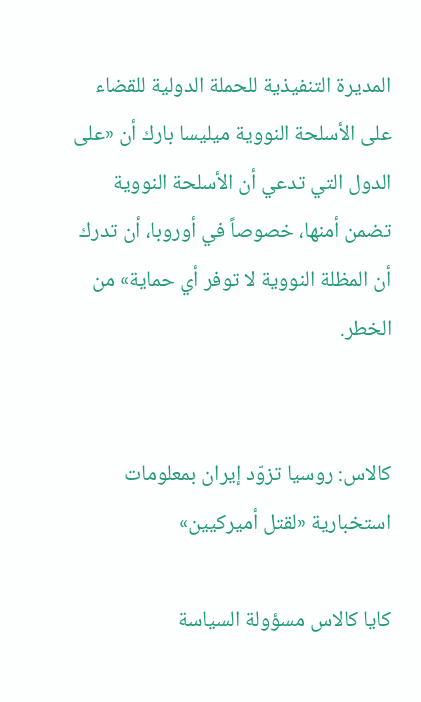المديرة التنفيذية للحملة الدولية للقضاء على الأسلحة النووية ميليسا بارك أن «على الدول التي تدعي أن الأسلحة النووية تضمن أمنها، خصوصاً في أوروبا، أن تدرك أن المظلة النووية لا توفر أي حماية» من الخطر.


كالاس: روسيا تزوّد إيران بمعلومات استخبارية «لقتل أميركيين»

كايا كالاس مسؤولة السياسة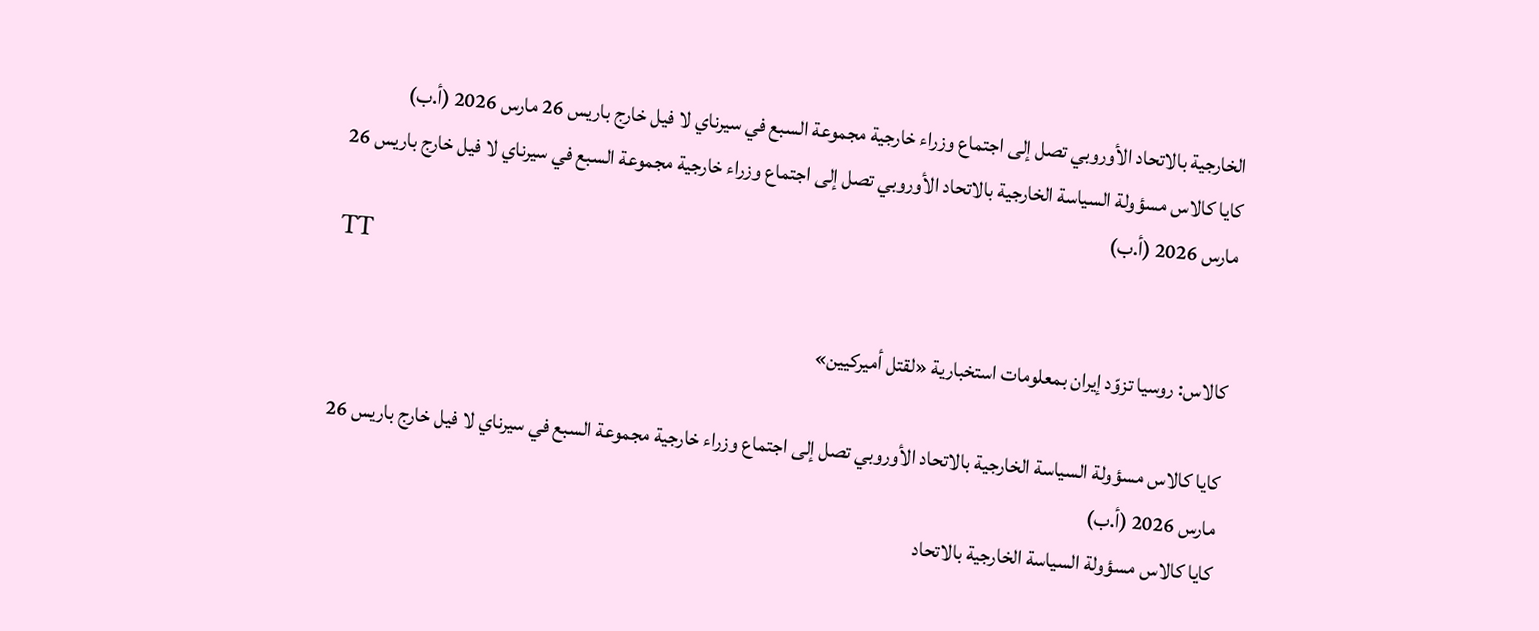الخارجية بالاتحاد الأوروبي تصل إلى اجتماع وزراء خارجية مجموعة السبع في سيرناي لا فيل خارج باريس 26 مارس 2026 (أ.ب)
كايا كالاس مسؤولة السياسة الخارجية بالاتحاد الأوروبي تصل إلى اجتماع وزراء خارجية مجموعة السبع في سيرناي لا فيل خارج باريس 26 مارس 2026 (أ.ب)
TT

كالاس: روسيا تزوّد إيران بمعلومات استخبارية «لقتل أميركيين»

كايا كالاس مسؤولة السياسة الخارجية بالاتحاد الأوروبي تصل إلى اجتماع وزراء خارجية مجموعة السبع في سيرناي لا فيل خارج باريس 26 مارس 2026 (أ.ب)
كايا كالاس مسؤولة السياسة الخارجية بالاتحاد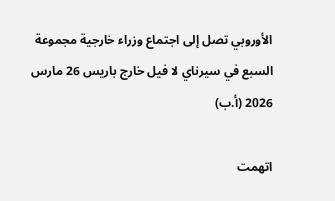الأوروبي تصل إلى اجتماع وزراء خارجية مجموعة السبع في سيرناي لا فيل خارج باريس 26 مارس 2026 (أ.ب)

اتهمت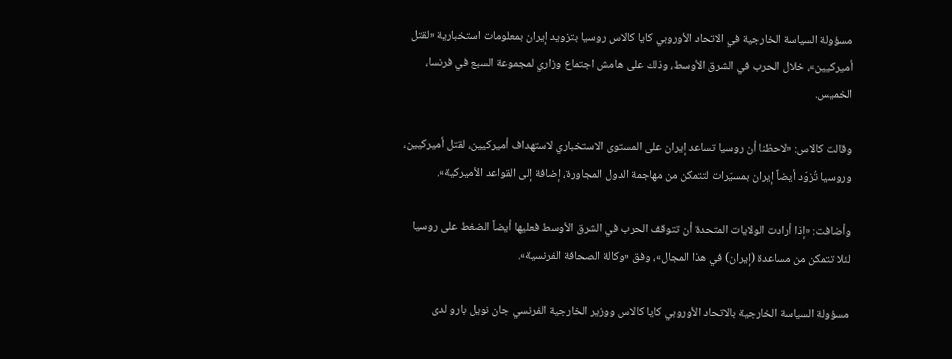مسؤولة السياسة الخارجية في الاتحاد الأوروبي كايا كالاس روسيا بتزويد إيران بمعلومات استخبارية «لقتل أميركيين»، خلال الحرب في الشرق الأوسط، وذلك على هامش اجتماع وزاري لمجموعة السبع في فرنسا، الخميس.

وقالت كالاس: «لاحظنا أن روسيا تساعد إيران على المستوى الاستخباري لاستهداف أميركيين، لقتل أميركيين، وروسيا تُزوّد أيضاً إيران بمسيّرات لتتمكن من مهاجمة الدول المجاورة، إضافة إلى القواعد الأميركية».

وأضافت: «إذا أرادت الولايات المتحدة أن تتوقف الحرب في الشرق الأوسط فعليها أيضاً الضغط على روسيا لئلا تتمكن من مساعدة (إيران) في هذا المجال»، وفق «وكالة الصحافة الفرنسية».

مسؤولة السياسة الخارجية بالاتحاد الأوروبي كايا كالاس ووزير الخارجية الفرنسي جان نويل بارو لدى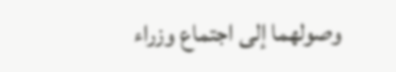وصولهما إلى اجتماع وزراء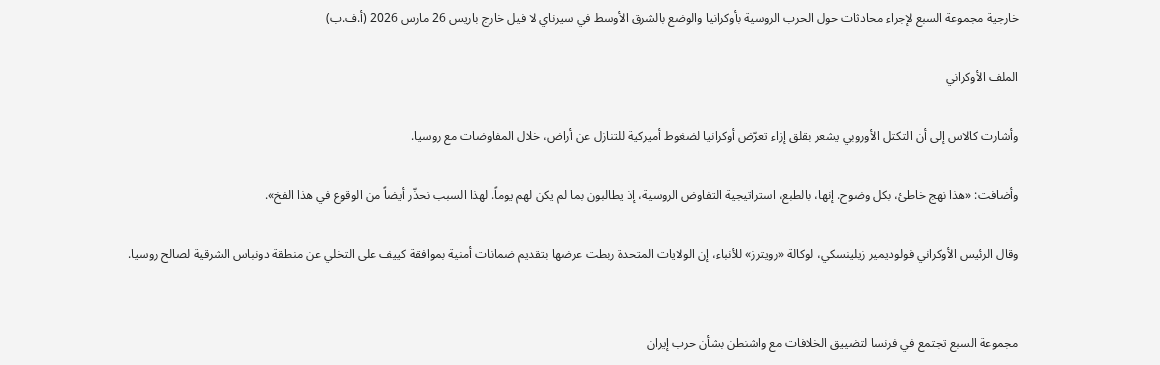خارجية مجموعة السبع لإجراء محادثات حول الحرب الروسية بأوكرانيا والوضع بالشرق الأوسط في سيرناي لا فيل خارج باريس 26 مارس 2026 (أ.ف.ب)

الملف الأوكراني

وأشارت كالاس إلى أن التكتل الأوروبي يشعر بقلق إزاء تعرّض أوكرانيا لضغوط أميركية للتنازل عن أراض، خلال المفاوضات مع روسيا.

وأضافت: «هذا نهج خاطئ، بكل وضوح. إنها، بالطبع، استراتيجية التفاوض الروسية، إذ يطالبون بما لم يكن لهم يوماً. لهذا السبب نحذّر أيضاً من الوقوع في هذا الفخ».

وقال الرئيس الأوكراني فولوديمير زيلينسكي، لوكالة «رويترز» للأنباء، إن الولايات المتحدة ربطت عرضها بتقديم ضمانات أمنية بموافقة كييف على التخلي عن منطقة دونباس الشرقية لصالح روسيا.


مجموعة السبع تجتمع في فرنسا لتضييق الخلافات مع واشنطن بشأن حرب إيران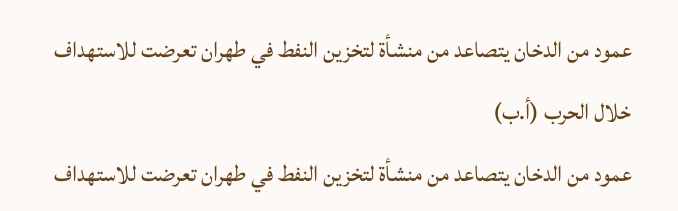عمود من الدخان يتصاعد من منشأة لتخزين النفط في طهران تعرضت للاستهداف خلال الحرب (أ.ب)
عمود من الدخان يتصاعد من منشأة لتخزين النفط في طهران تعرضت للاستهداف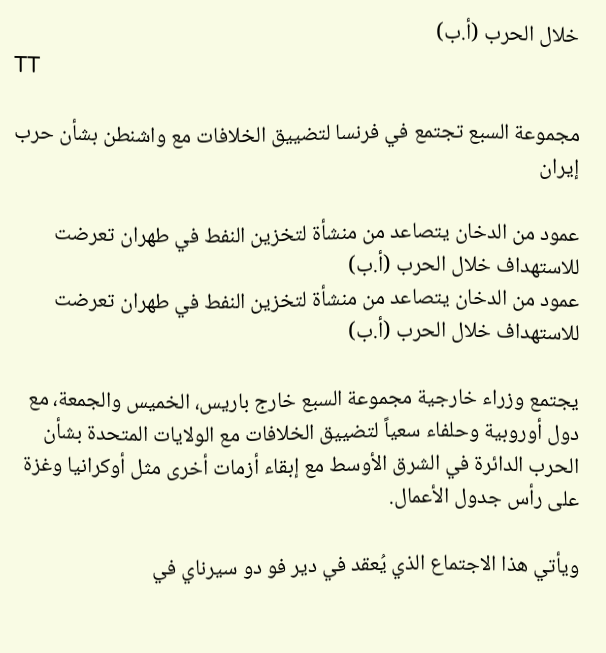خلال الحرب (أ.ب)
TT

مجموعة السبع تجتمع في فرنسا لتضييق الخلافات مع واشنطن بشأن حرب إيران

عمود من الدخان يتصاعد من منشأة لتخزين النفط في طهران تعرضت للاستهداف خلال الحرب (أ.ب)
عمود من الدخان يتصاعد من منشأة لتخزين النفط في طهران تعرضت للاستهداف خلال الحرب (أ.ب)

يجتمع وزراء خارجية مجموعة السبع خارج باريس، الخميس والجمعة، مع دول أوروبية وحلفاء سعياً لتضييق الخلافات مع الولايات المتحدة بشأن الحرب الدائرة في الشرق الأوسط مع إبقاء أزمات أخرى مثل أوكرانيا وغزة على رأس جدول الأعمال.

ويأتي هذا الاجتماع الذي يُعقد في دير فو دو سيرناي في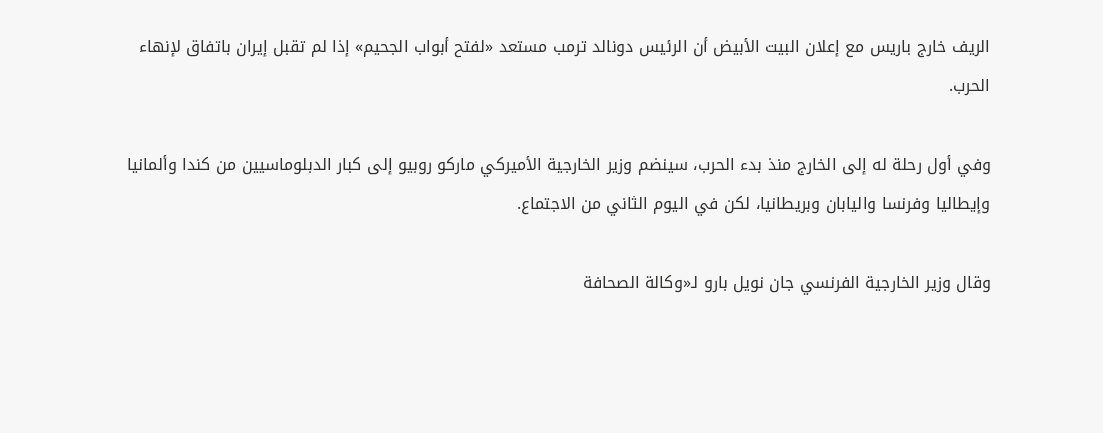الريف خارج باريس مع إعلان البيت الأبيض أن الرئيس دونالد ترمب مستعد «لفتح أبواب الجحيم» إذا لم تقبل إيران باتفاق لإنهاء الحرب.

وفي أول رحلة له إلى الخارج منذ بدء الحرب، سينضم وزير الخارجية الأميركي ماركو روبيو إلى كبار الدبلوماسيين من كندا وألمانيا وإيطاليا وفرنسا واليابان وبريطانيا، لكن في اليوم الثاني من الاجتماع.

وقال وزير الخارجية الفرنسي جان نويل بارو لـ«وكالة الصحافة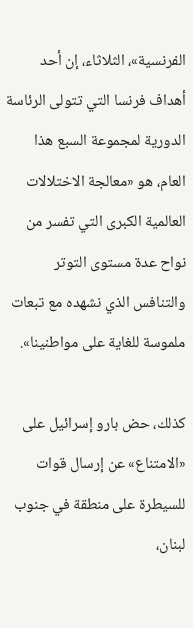الفرنسية»، الثلاثاء، إن أحد أهداف فرنسا التي تتولى الرئاسة الدورية لمجموعة السبع هذا العام، هو «معالجة الاختلالات العالمية الكبرى التي تفسر من نواح عدة مستوى التوتر والتنافس الذي نشهده مع تبعات ملموسة للغاية على مواطنينا».

كذلك، حض بارو إسرائيل على «الامتناع» عن إرسال قوات للسيطرة على منطقة في جنوب لبنان،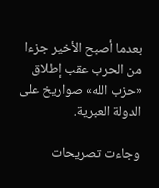بعدما أصبح الأخير جزءا من الحرب عقب إطلاق «حزب الله» صواريخ على الدولة العبرية.

وجاءت تصريحات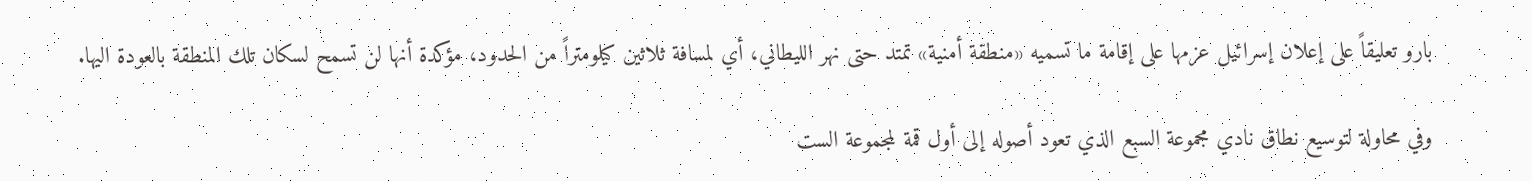بارو تعليقاً على إعلان إسرائيل عزمها على إقامة ما تسميه «منطقة أمنية» تمتد حتى نهر الليطاني، أي لمسافة ثلاثين كيلومتراً من الحدود، مؤكدة أنها لن تسمح لسكان تلك المنطقة بالعودة اليها.

وفي محاولة لتوسيع نطاق نادي مجموعة السبع الذي تعود أصوله إلى أول قمة لمجموعة الست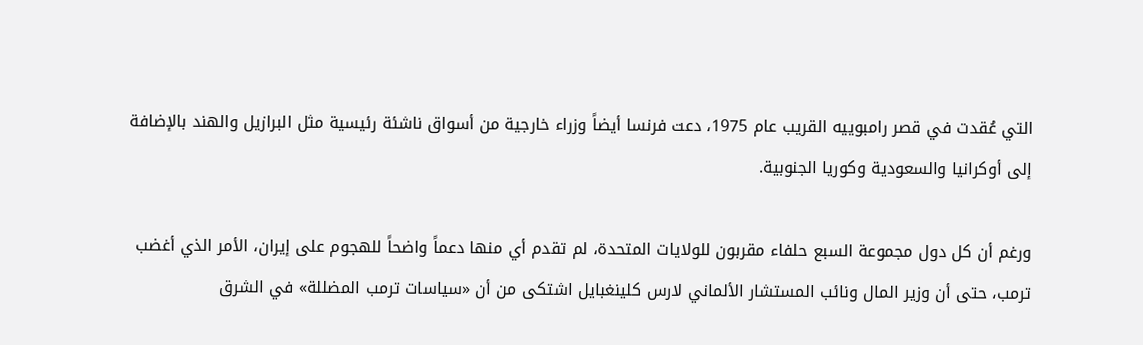التي عُقدت في قصر رامبوييه القريب عام 1975، دعت فرنسا أيضاً وزراء خارجية من أسواق ناشئة رئيسية مثل البرازيل والهند بالإضافة إلى أوكرانيا والسعودية وكوريا الجنوبية.

ورغم أن كل دول مجموعة السبع حلفاء مقربون للولايات المتحدة، لم تقدم أي منها دعماً واضحاً للهجوم على إيران، الأمر الذي أغضب ترمب، حتى أن وزير المال ونائب المستشار الألماني لارس كلينغبايل اشتكى من أن «سياسات ترمب المضللة» في الشرق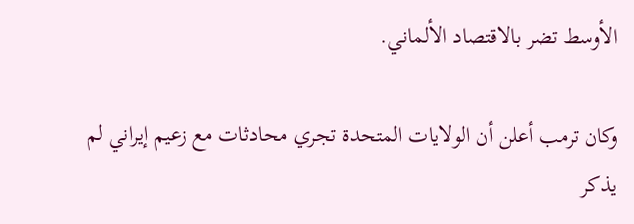الأوسط تضر بالاقتصاد الألماني.

وكان ترمب أعلن أن الولايات المتحدة تجري محادثات مع زعيم إيراني لم يذكر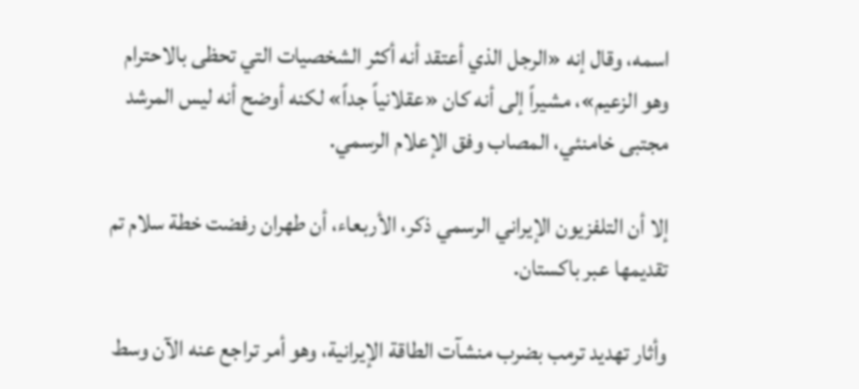اسمه، وقال إنه «الرجل الذي أعتقد أنه أكثر الشخصيات التي تحظى بالاحترام وهو الزعيم»، مشيراً إلى أنه كان «عقلانياً جداً» لكنه أوضح أنه ليس المرشد مجتبى خامنئي، المصاب وفق الإعلام الرسمي.

إلا أن التلفزيون الإيراني الرسمي ذكر، الأربعاء، أن طهران رفضت خطة سلام تم تقديمها عبر باكستان.

وأثار تهديد ترمب بضرب منشآت الطاقة الإيرانية، وهو أمر تراجع عنه الآن وسط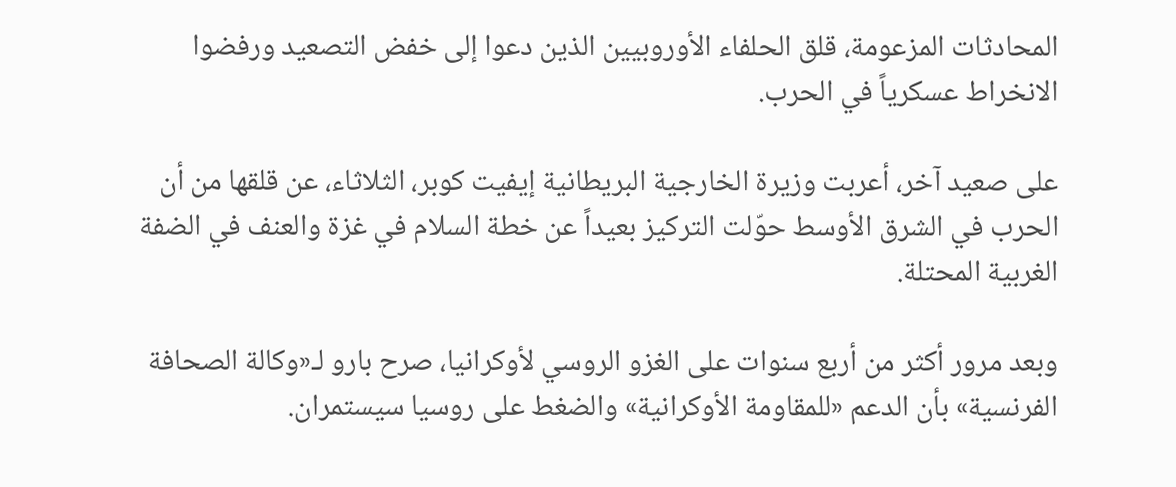المحادثات المزعومة، قلق الحلفاء الأوروبيين الذين دعوا إلى خفض التصعيد ورفضوا الانخراط عسكرياً في الحرب.

على صعيد آخر، أعربت وزيرة الخارجية البريطانية إيفيت كوبر، الثلاثاء، عن قلقها من أن الحرب في الشرق الأوسط حوّلت التركيز بعيداً عن خطة السلام في غزة والعنف في الضفة الغربية المحتلة.

وبعد مرور أكثر من أربع سنوات على الغزو الروسي لأوكرانيا، صرح بارو لـ«وكالة الصحافة الفرنسية» بأن الدعم «للمقاومة الأوكرانية» والضغط على روسيا سيستمران.